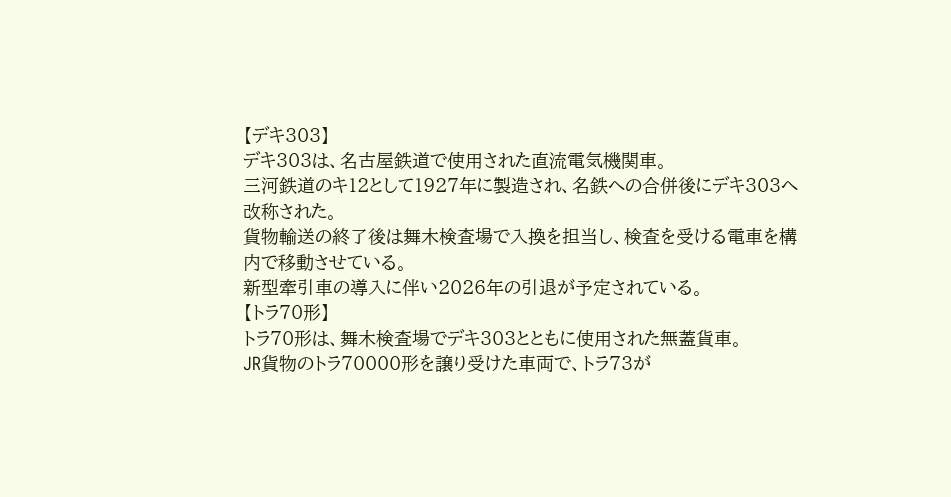【デキ303】
デキ303は、名古屋鉄道で使用された直流電気機関車。
三河鉄道のキ12として1927年に製造され、名鉄への合併後にデキ303へ改称された。
貨物輸送の終了後は舞木検査場で入換を担当し、検査を受ける電車を構内で移動させている。
新型牽引車の導入に伴い2026年の引退が予定されている。
【トラ70形】
トラ70形は、舞木検査場でデキ303とともに使用された無蓋貨車。
JR貨物のトラ70000形を譲り受けた車両で、トラ73が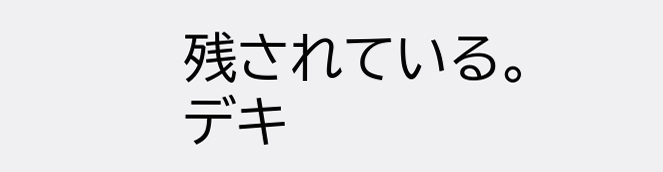残されている。
デキ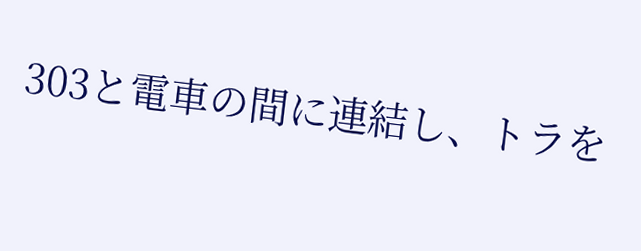303と電車の間に連結し、トラを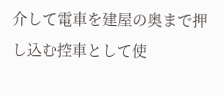介して電車を建屋の奥まで押し込む控車として使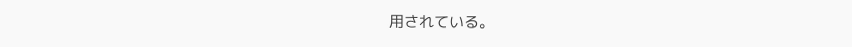用されている。